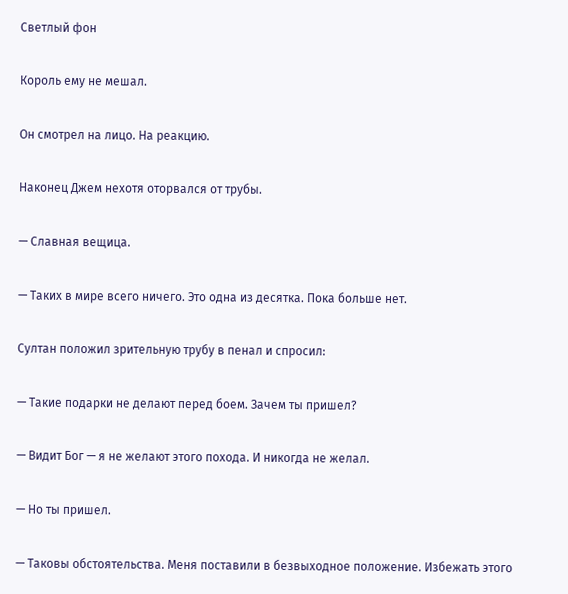Светлый фон

Король ему не мешал.

Он смотрел на лицо. На реакцию.

Наконец Джем нехотя оторвался от трубы.

— Славная вещица.

— Таких в мире всего ничего. Это одна из десятка. Пока больше нет.

Султан положил зрительную трубу в пенал и спросил:

— Такие подарки не делают перед боем. Зачем ты пришел?

— Видит Бог — я не желают этого похода. И никогда не желал.

— Но ты пришел.

— Таковы обстоятельства. Меня поставили в безвыходное положение. Избежать этого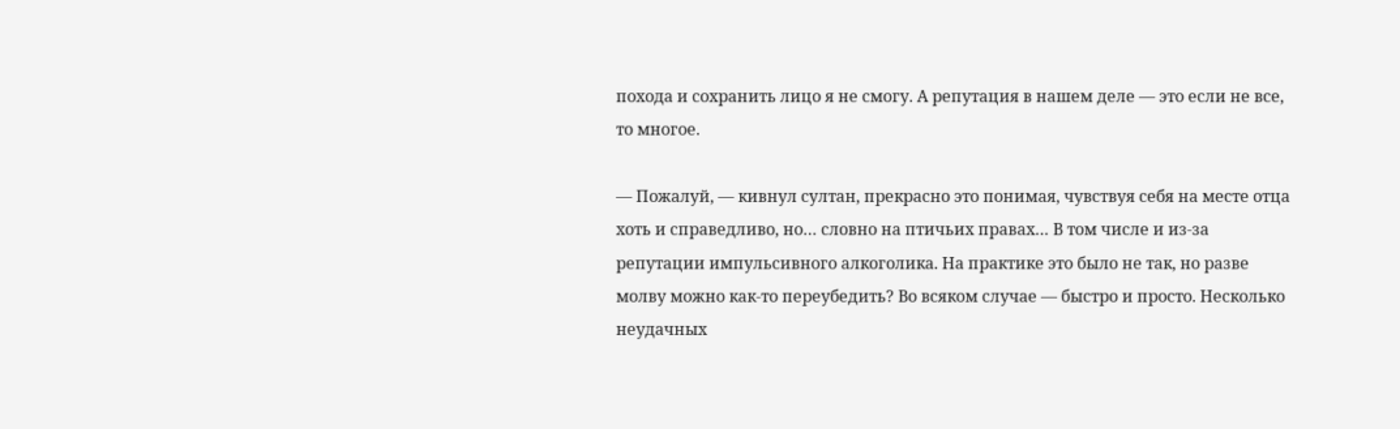похода и сохранить лицо я не смогу. А репутация в нашем деле — это если не все, то многое.

— Пожалуй, — кивнул султан, прекрасно это понимая, чувствуя себя на месте отца хоть и справедливо, но… словно на птичьих правах… В том числе и из-за репутации импульсивного алкоголика. На практике это было не так, но разве молву можно как-то переубедить? Во всяком случае — быстро и просто. Несколько неудачных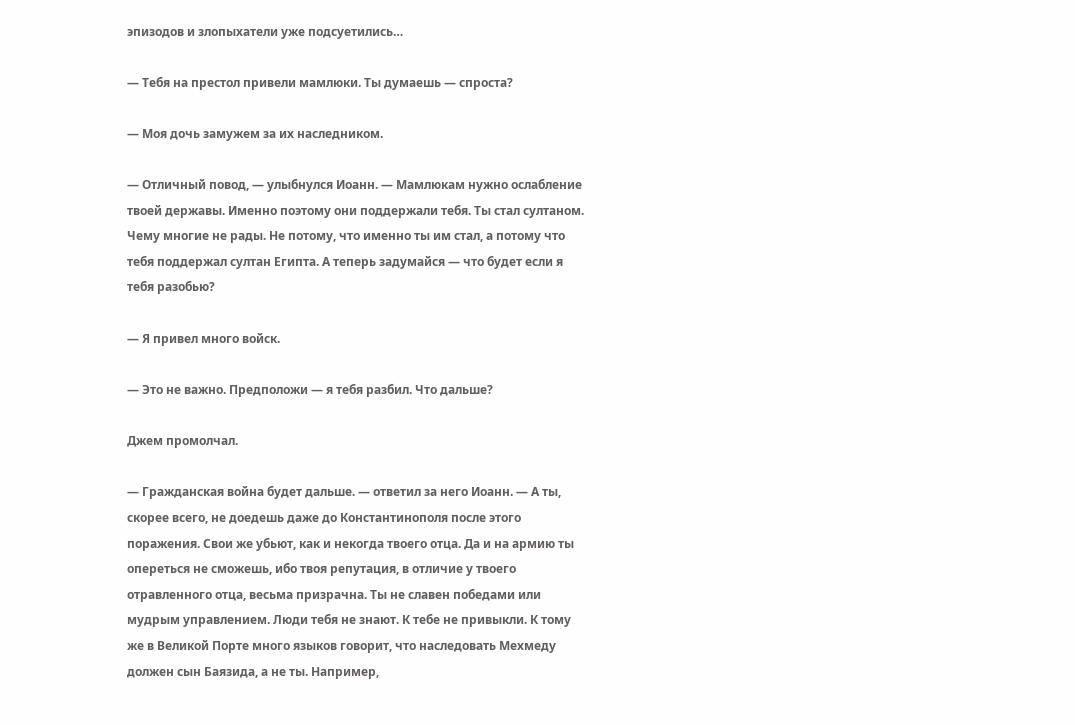эпизодов и злопыхатели уже подсуетились…

— Тебя на престол привели мамлюки. Ты думаешь — спроста?

— Моя дочь замужем за их наследником.

— Отличный повод, — улыбнулся Иоанн. — Мамлюкам нужно ослабление твоей державы. Именно поэтому они поддержали тебя. Ты стал султаном. Чему многие не рады. Не потому, что именно ты им стал, а потому что тебя поддержал султан Египта. А теперь задумайся — что будет если я тебя разобью?

— Я привел много войск.

— Это не важно. Предположи — я тебя разбил. Что дальше?

Джем промолчал.

— Гражданская война будет дальше. — ответил за него Иоанн. — А ты, скорее всего, не доедешь даже до Константинополя после этого поражения. Свои же убьют, как и некогда твоего отца. Да и на армию ты опереться не сможешь, ибо твоя репутация, в отличие у твоего отравленного отца, весьма призрачна. Ты не славен победами или мудрым управлением. Люди тебя не знают. К тебе не привыкли. К тому же в Великой Порте много языков говорит, что наследовать Мехмеду должен сын Баязида, а не ты. Например,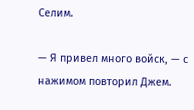Селим.

— Я привел много войск, — с нажимом повторил Джем.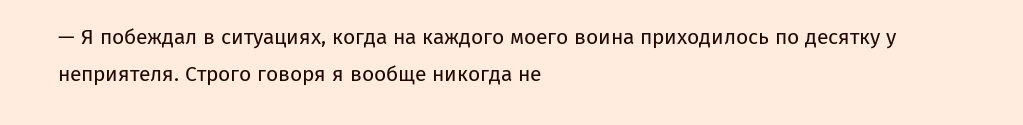— Я побеждал в ситуациях, когда на каждого моего воина приходилось по десятку у неприятеля. Строго говоря я вообще никогда не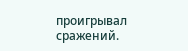проигрывал сражений.